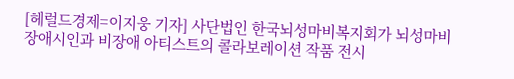[헤럴드경제=이지웅 기자] 사단법인 한국뇌성마비복지회가 뇌성마비장애시인과 비장애 아티스트의 콜라보레이션 작품 전시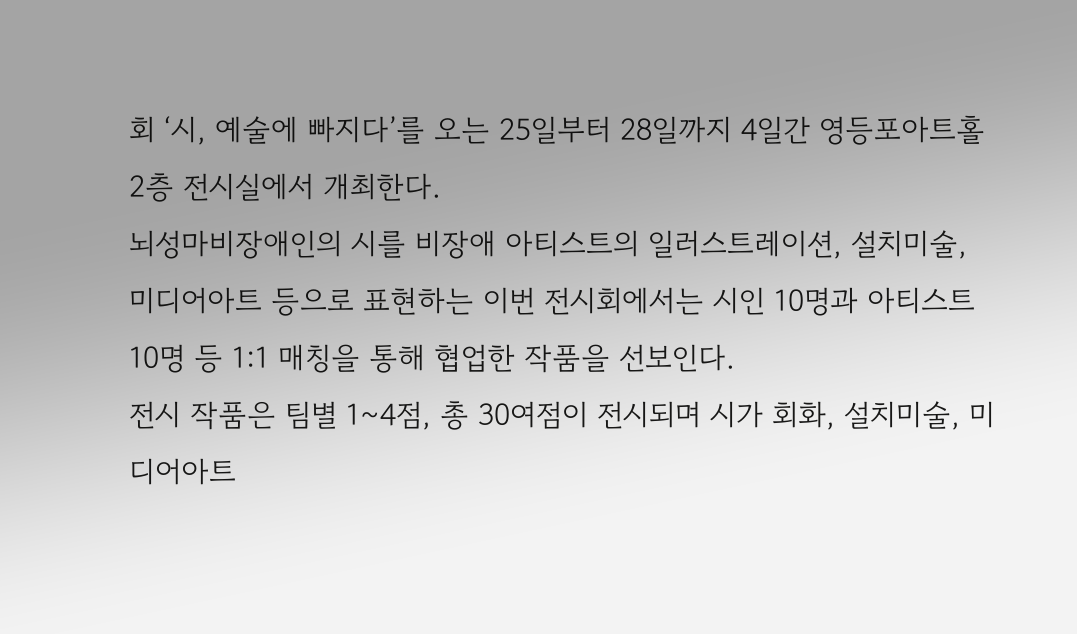회 ‘시, 예술에 빠지다’를 오는 25일부터 28일까지 4일간 영등포아트홀 2층 전시실에서 개최한다.
뇌성마비장애인의 시를 비장애 아티스트의 일러스트레이션, 설치미술, 미디어아트 등으로 표현하는 이번 전시회에서는 시인 10명과 아티스트 10명 등 1:1 매칭을 통해 협업한 작품을 선보인다.
전시 작품은 팀별 1~4점, 총 30여점이 전시되며 시가 회화, 설치미술, 미디어아트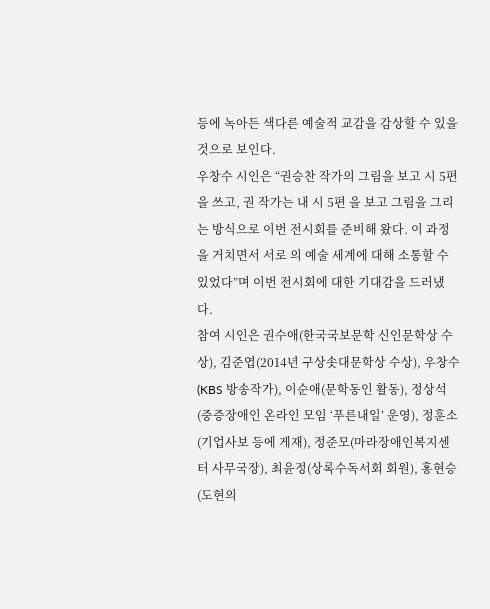등에 녹아든 색다른 예술적 교감을 감상할 수 있을 것으로 보인다.
우창수 시인은 “권승찬 작가의 그림을 보고 시 5편을 쓰고, 권 작가는 내 시 5편 을 보고 그림을 그리는 방식으로 이번 전시회를 준비해 왔다. 이 과정을 거치면서 서로 의 예술 세계에 대해 소통할 수 있었다”며 이번 전시회에 대한 기대감을 드러냈다.
참여 시인은 권수애(한국국보문학 신인문학상 수상), 김준엽(2014년 구상솟대문학상 수상), 우창수 (KBS 방송작가), 이순애(문학동인 활동), 정상석(중증장애인 온라인 모임 ‘푸른내일’ 운영), 정훈소 (기업사보 등에 게재), 정준모(마라장애인복지센터 사무국장), 최윤정(상록수독서회 회원), 홍현승 (도현의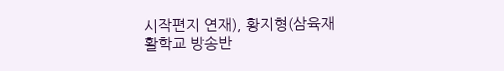시작편지 연재), 황지형(삼육재활학교 방송반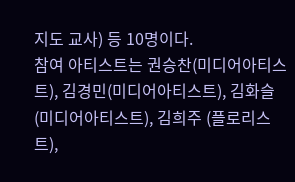지도 교사) 등 10명이다.
참여 아티스트는 권승찬(미디어아티스트), 김경민(미디어아티스트), 김화슬(미디어아티스트), 김희주 (플로리스트),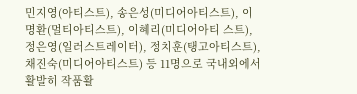민지영(아티스트), 송은성(미디어아티스트), 이명환(멀티아티스트), 이혜리(미디어아티 스트), 정은영(일러스트레이터), 정치훈(탱고아티스트), 채진숙(미디어아티스트) 등 11명으로 국내외에서 활발히 작품활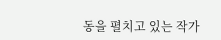동을 펼치고 있는 작가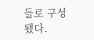들로 구성됐다.